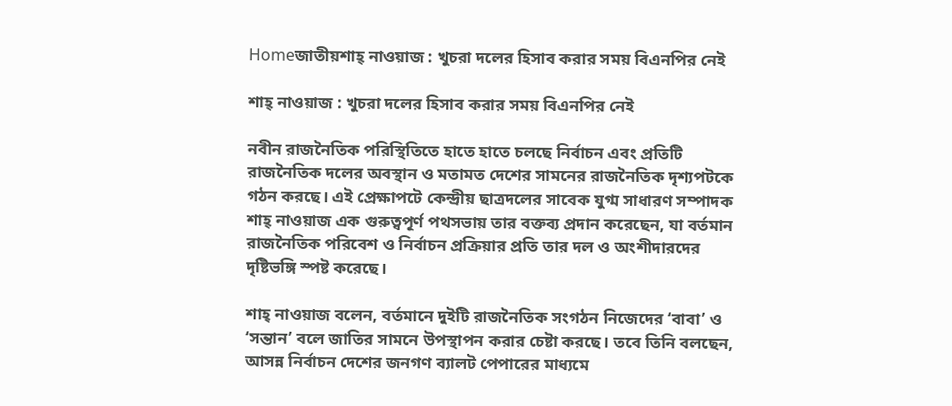Homeজাতীয়শাহ্ নাওয়াজ : খুচরা দলের হিসাব করার সময় বিএনপির নেই

শাহ্ নাওয়াজ : খুচরা দলের হিসাব করার সময় বিএনপির নেই

নবীন রাজনৈতিক পরিস্থিতিতে হাতে হাতে চলছে নির্বাচন এবং প্রতিটি রাজনৈতিক দলের অবস্থান ও মতামত দেশের সামনের রাজনৈতিক দৃশ্যপটকে গঠন করছে। এই প্রেক্ষাপটে কেন্দ্রীয় ছাত্রদলের সাবেক যুগ্ম সাধারণ সম্পাদক শাহ্ নাওয়াজ এক গুরুত্বপূর্ণ পথসভায় তার বক্তব্য প্রদান করেছেন, যা বর্তমান রাজনৈতিক পরিবেশ ও নির্বাচন প্রক্রিয়ার প্রতি তার দল ও অংশীদারদের দৃষ্টিভঙ্গি স্পষ্ট করেছে।

শাহ্ নাওয়াজ বলেন, বর্তমানে দুইটি রাজনৈতিক সংগঠন নিজেদের ‘বাবা’ ও ‘সন্তান’ বলে জাতির সামনে উপস্থাপন করার চেষ্টা করছে। তবে তিনি বলছেন, আসন্ন নির্বাচন দেশের জনগণ ব্যালট পেপারের মাধ্যমে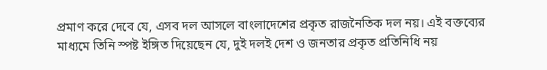প্রমাণ করে দেবে যে, এসব দল আসলে বাংলাদেশের প্রকৃত রাজনৈতিক দল নয়। এই বক্তব্যের মাধ্যমে তিনি স্পষ্ট ইঙ্গিত দিয়েছেন যে, দুই দলই দেশ ও জনতার প্রকৃত প্রতিনিধি নয়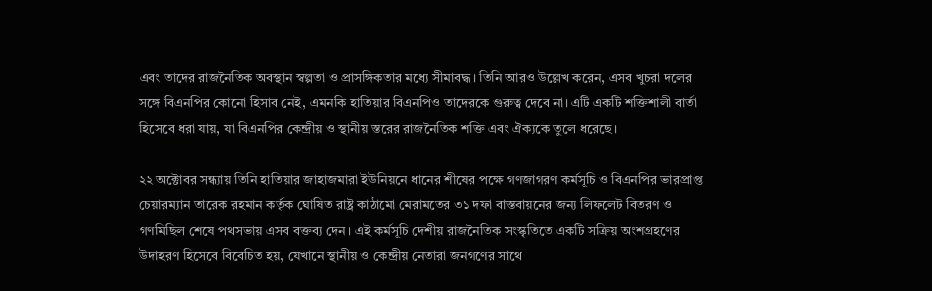এবং তাদের রাজনৈতিক অবস্থান স্বল্পতা ও প্রাসঙ্গিকতার মধ্যে সীমাবদ্ধ। তিনি আরও উল্লেখ করেন, এসব খুচরা দলের সঙ্গে বিএনপির কোনো হিসাব নেই, এমনকি হাতিয়ার বিএনপিও তাদেরকে গুরুত্ব দেবে না। এটি একটি শক্তিশালী বার্তা হিসেবে ধরা যায়, যা বিএনপির কেন্দ্রীয় ও স্থানীয় স্তরের রাজনৈতিক শক্তি এবং ঐক্যকে তুলে ধরেছে।

২২ অক্টোবর সন্ধ্যায় তিনি হাতিয়ার জাহাজমারা ইউনিয়নে ধানের শীষের পক্ষে গণজাগরণ কর্মসূচি ও বিএনপির ভারপ্রাপ্ত চেয়ারম্যান তারেক রহমান কর্তৃক ঘোষিত রাষ্ট্র কাঠামো মেরামতের ৩১ দফা বাস্তবায়নের জন্য লিফলেট বিতরণ ও গণমিছিল শেষে পথসভায় এসব বক্তব্য দেন। এই কর্মসূচি দেশীয় রাজনৈতিক সংস্কৃতিতে একটি সক্রিয় অংশগ্রহণের উদাহরণ হিসেবে বিবেচিত হয়, যেখানে স্থানীয় ও কেন্দ্রীয় নেতারা জনগণের সাথে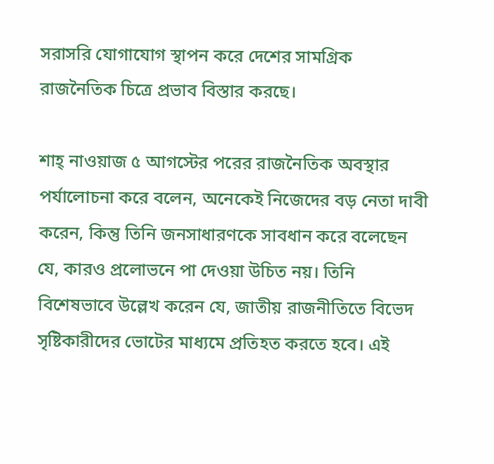সরাসরি যোগাযোগ স্থাপন করে দেশের সামগ্রিক রাজনৈতিক চিত্রে প্রভাব বিস্তার করছে।

শাহ্ নাওয়াজ ৫ আগস্টের পরের রাজনৈতিক অবস্থার পর্যালোচনা করে বলেন, অনেকেই নিজেদের বড় নেতা দাবী করেন, কিন্তু তিনি জনসাধারণকে সাবধান করে বলেছেন যে, কারও প্রলোভনে পা দেওয়া উচিত নয়। তিনি বিশেষভাবে উল্লেখ করেন যে, জাতীয় রাজনীতিতে বিভেদ সৃষ্টিকারীদের ভোটের মাধ্যমে প্রতিহত করতে হবে। এই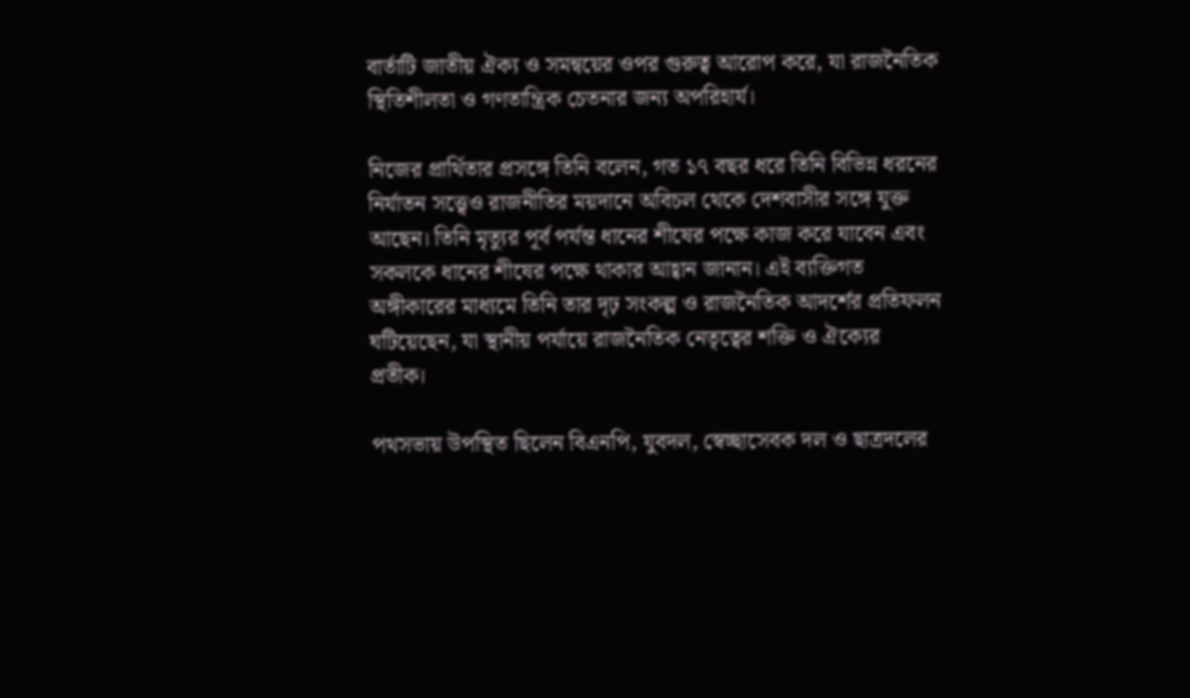বার্তাটি জাতীয় ঐক্য ও সমন্বয়ের ওপর গুরুত্ব আরোপ করে, যা রাজনৈতিক স্থিতিশীলতা ও গণতান্ত্রিক চেতনার জন্য অপরিহার্য।

নিজের প্রার্থিতার প্রসঙ্গে তিনি বলেন, গত ১৭ বছর ধরে তিনি বিভিন্ন ধরনের নির্যাতন সত্ত্বেও রাজনীতির ময়দানে অবিচল থেকে দেশবাসীর সঙ্গে যুক্ত আছেন। তিনি মৃত্যুর পূর্ব পর্যন্ত ধানের শীষের পক্ষে কাজ করে যাবেন এবং সকলকে ধানের শীষের পক্ষে থাকার আহ্বান জানান। এই ব্যক্তিগত অঙ্গীকারের মাধ্যমে তিনি তার দৃঢ় সংকল্প ও রাজনৈতিক আদর্শের প্রতিফলন ঘটিয়েছেন, যা স্থানীয় পর্যায়ে রাজনৈতিক নেতৃত্বের শক্তি ও ঐক্যের প্রতীক।

পথসভায় উপস্থিত ছিলেন বিএনপি, যুবদল, স্বেচ্ছাসেবক দল ও ছাত্রদলের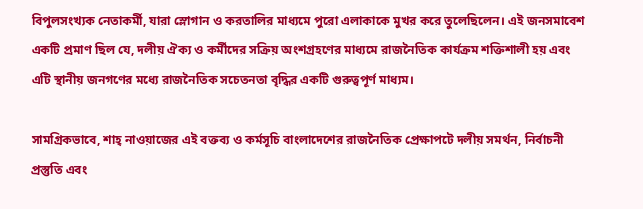বিপুলসংখ্যক নেতাকর্মী, যারা স্লোগান ও করতালির মাধ্যমে পুরো এলাকাকে মুখর করে তুলেছিলেন। এই জনসমাবেশ একটি প্রমাণ ছিল যে, দলীয় ঐক্য ও কর্মীদের সক্রিয় অংশগ্রহণের মাধ্যমে রাজনৈতিক কার্যক্রম শক্তিশালী হয় এবং এটি স্থানীয় জনগণের মধ্যে রাজনৈতিক সচেতনতা বৃদ্ধির একটি গুরুত্বপূর্ণ মাধ্যম।

সামগ্রিকভাবে, শাহ্ নাওয়াজের এই বক্তব্য ও কর্মসূচি বাংলাদেশের রাজনৈতিক প্রেক্ষাপটে দলীয় সমর্থন, নির্বাচনী প্রস্তুতি এবং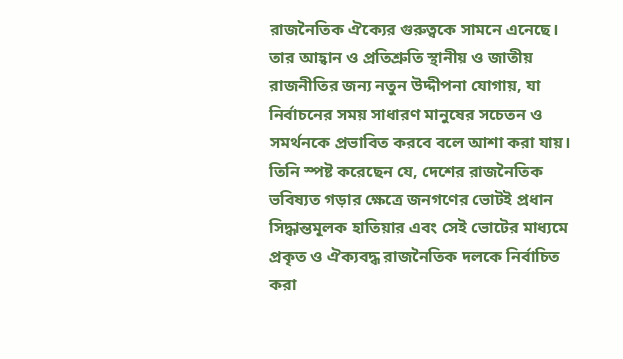রাজনৈতিক ঐক্যের গুরুত্বকে সামনে এনেছে। তার আহ্বান ও প্রতিশ্রুতি স্থানীয় ও জাতীয় রাজনীতির জন্য নতুন উদ্দীপনা যোগায়, যা নির্বাচনের সময় সাধারণ মানুষের সচেতন ও সমর্থনকে প্রভাবিত করবে বলে আশা করা যায়। তিনি স্পষ্ট করেছেন যে, দেশের রাজনৈতিক ভবিষ্যত গড়ার ক্ষেত্রে জনগণের ভোটই প্রধান সিদ্ধান্তমূলক হাতিয়ার এবং সেই ভোটের মাধ্যমে প্রকৃত ও ঐক্যবদ্ধ রাজনৈতিক দলকে নির্বাচিত করা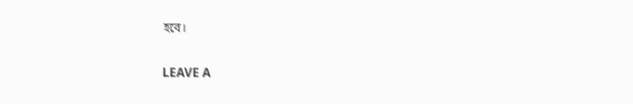হবে।

LEAVE A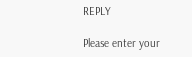REPLY

Please enter your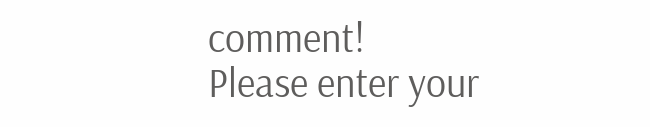comment!
Please enter your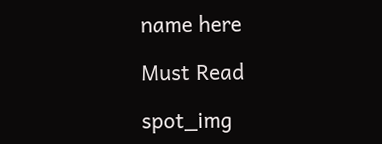name here

Must Read

spot_img